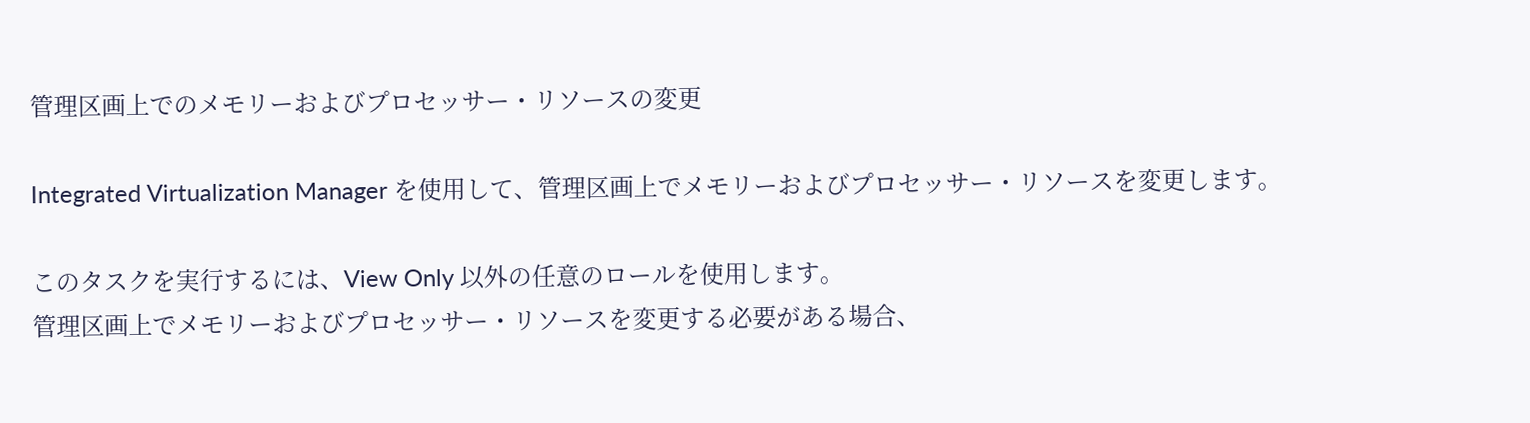管理区画上でのメモリーおよびプロセッサー・リソースの変更

Integrated Virtualization Manager を使用して、管理区画上でメモリーおよびプロセッサー・リソースを変更します。

このタスクを実行するには、View Only 以外の任意のロールを使用します。
管理区画上でメモリーおよびプロセッサー・リソースを変更する必要がある場合、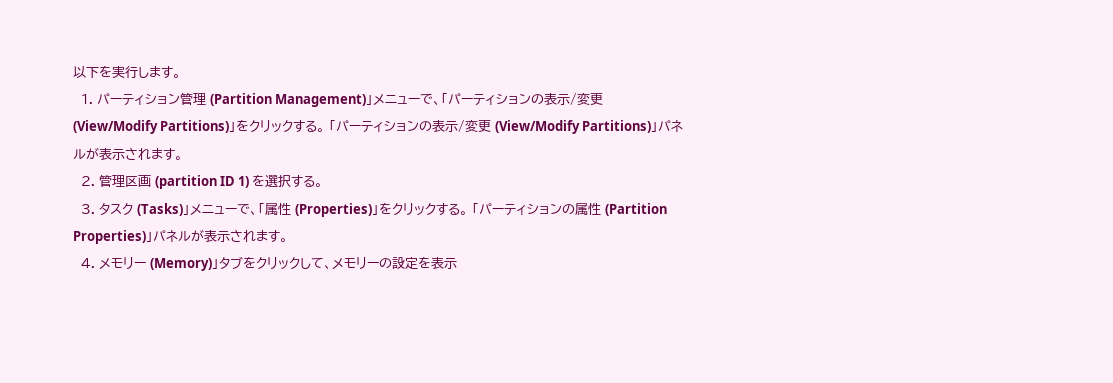以下を実行します。
  1. パーティション管理 (Partition Management)」メニューで、「パーティションの表示/変更 (View/Modify Partitions)」をクリックする。 「パーティションの表示/変更 (View/Modify Partitions)」パネルが表示されます。
  2. 管理区画 (partition ID 1) を選択する。
  3. タスク (Tasks)」メニューで、「属性 (Properties)」をクリックする。 「パーティションの属性 (Partition Properties)」パネルが表示されます。
  4. メモリー (Memory)」タブをクリックして、メモリーの設定を表示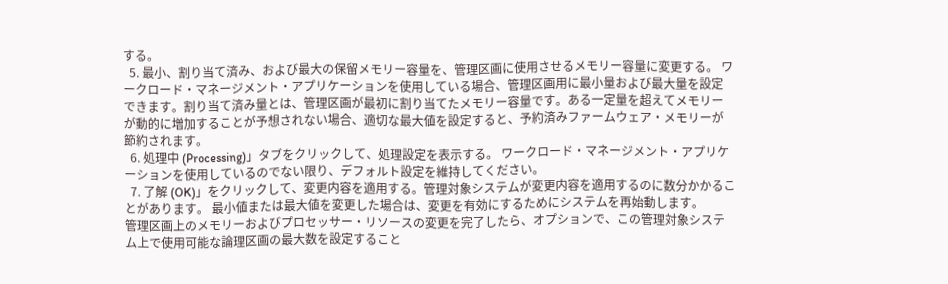する。
  5. 最小、割り当て済み、および最大の保留メモリー容量を、管理区画に使用させるメモリー容量に変更する。 ワークロード・マネージメント・アプリケーションを使用している場合、管理区画用に最小量および最大量を設定できます。割り当て済み量とは、管理区画が最初に割り当てたメモリー容量です。ある一定量を超えてメモリーが動的に増加することが予想されない場合、適切な最大値を設定すると、予約済みファームウェア・メモリーが節約されます。
  6. 処理中 (Processing)」タブをクリックして、処理設定を表示する。 ワークロード・マネージメント・アプリケーションを使用しているのでない限り、デフォルト設定を維持してください。
  7. 了解 (OK)」をクリックして、変更内容を適用する。管理対象システムが変更内容を適用するのに数分かかることがあります。 最小値または最大値を変更した場合は、変更を有効にするためにシステムを再始動します。
管理区画上のメモリーおよびプロセッサー・リソースの変更を完了したら、オプションで、この管理対象システム上で使用可能な論理区画の最大数を設定すること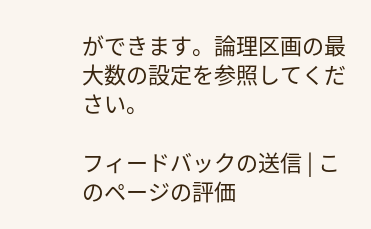ができます。論理区画の最大数の設定を参照してください。

フィードバックの送信 | このページの評価